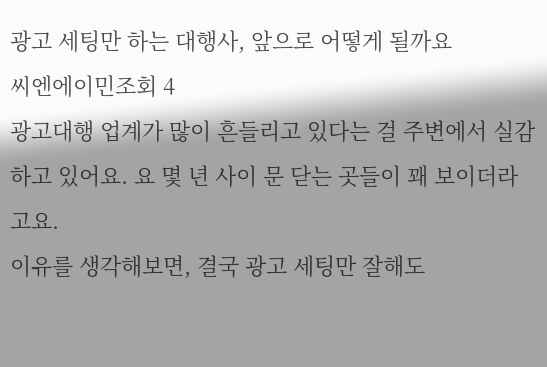광고 세팅만 하는 대행사, 앞으로 어떻게 될까요
씨엔에이민조회 4
광고대행 업계가 많이 흔들리고 있다는 걸 주변에서 실감하고 있어요. 요 몇 년 사이 문 닫는 곳들이 꽤 보이더라고요.
이유를 생각해보면, 결국 광고 세팅만 잘해도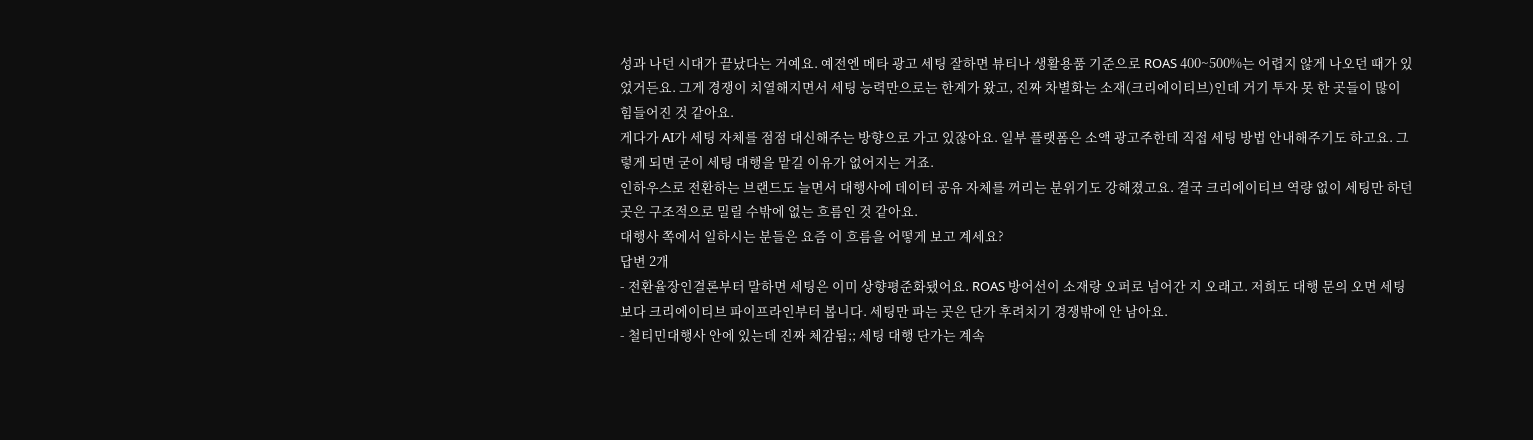성과 나던 시대가 끝났다는 거예요. 예전엔 메타 광고 세팅 잘하면 뷰티나 생활용품 기준으로 ROAS 400~500%는 어렵지 않게 나오던 때가 있었거든요. 그게 경쟁이 치열해지면서 세팅 능력만으로는 한계가 왔고, 진짜 차별화는 소재(크리에이티브)인데 거기 투자 못 한 곳들이 많이 힘들어진 것 같아요.
게다가 AI가 세팅 자체를 점점 대신해주는 방향으로 가고 있잖아요. 일부 플랫폼은 소액 광고주한테 직접 세팅 방법 안내해주기도 하고요. 그렇게 되면 굳이 세팅 대행을 맡길 이유가 없어지는 거죠.
인하우스로 전환하는 브랜드도 늘면서 대행사에 데이터 공유 자체를 꺼리는 분위기도 강해졌고요. 결국 크리에이티브 역량 없이 세팅만 하던 곳은 구조적으로 밀릴 수밖에 없는 흐름인 것 같아요.
대행사 쪽에서 일하시는 분들은 요즘 이 흐름을 어떻게 보고 계세요?
답변 2개
- 전환율장인결론부터 말하면 세팅은 이미 상향평준화됐어요. ROAS 방어선이 소재랑 오퍼로 넘어간 지 오래고. 저희도 대행 문의 오면 세팅보다 크리에이티브 파이프라인부터 봅니다. 세팅만 파는 곳은 단가 후려치기 경쟁밖에 안 남아요.
- 철티민대행사 안에 있는데 진짜 체감됨;; 세팅 대행 단가는 계속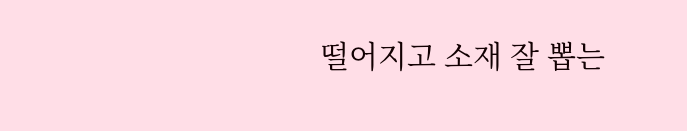떨어지고 소재 잘 뽑는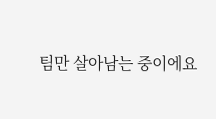팀만 살아남는 중이에요